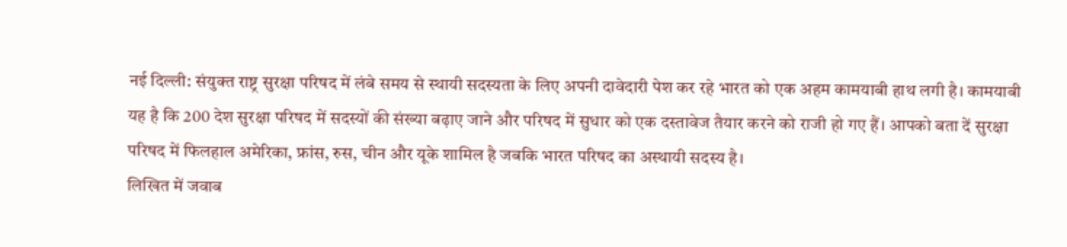नई दिल्ली: संयुक्त राष्ट्र सुरक्षा परिषद में लंबे समय से स्थायी सदस्यता के लिए अपनी दावेदारी पेश कर रहे भारत को एक अहम कामयाबी हाथ लगी है। कामयाबी यह है कि 200 देश सुरक्षा परिषद में सदस्यों की संख्या बढ़ाए जाने और परिषद में सुधार को एक दस्तावेज तैयार करने को राजी हो गए हैं। आपको बता दें सुरक्षा परिषद में फिलहाल अमेरिका, फ्रांस, रुस, चीन और यूके शामिल है जबकि भारत परिषद का अस्थायी सदस्य है।
लिखित में जवाब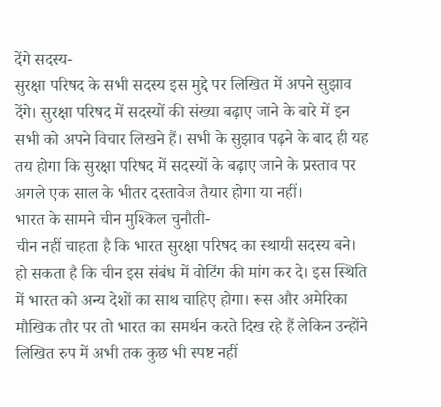देंगे सदस्य-
सुरक्षा परिषद के सभी सदस्य इस मुद्दे पर लिखित में अपने सुझाव देंगे। सुरक्षा परिषद में सदस्यों की संख्या बढ़ाए जाने के बारे में इन सभी को अपने विचार लिखने हैं। सभी के सुझाव पढ़ने के बाद ही यह तय होगा कि सुरक्षा परिषद में सदस्यों के बढ़ाए जाने के प्रस्ताव पर अगले एक साल के भीतर दस्तावेज तैयार होगा या नहीं।
भारत के सामने चीन मुश्किल चुनौती-
चीन नहीं चाहता है कि भारत सुरक्षा परिषद का स्थायी सदस्य बने। हो सकता है कि चीन इस संबंध में वोटिंग की मांग कर दे। इस स्थिति में भारत को अन्य देशों का साथ चाहिए होगा। रूस और अमेरिका मौखिक तौर पर तो भारत का समर्थन करते दिख रहे हैं लेकिन उन्होंने लिखित रुप में अभी तक कुछ भी स्पष्ट नहीं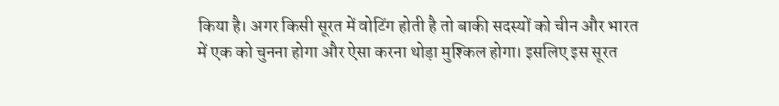किया है। अगर किसी सूरत में वोटिंग होती है तो बाकी सदस्यों को चीन और भारत में एक को चुनना होगा और ऐसा करना थोड़ा मुश्किल होगा। इसलिए इस सूरत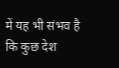में यह भी संभव है कि कुछ देश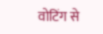वोटिंग से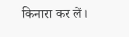किनारा कर लें।